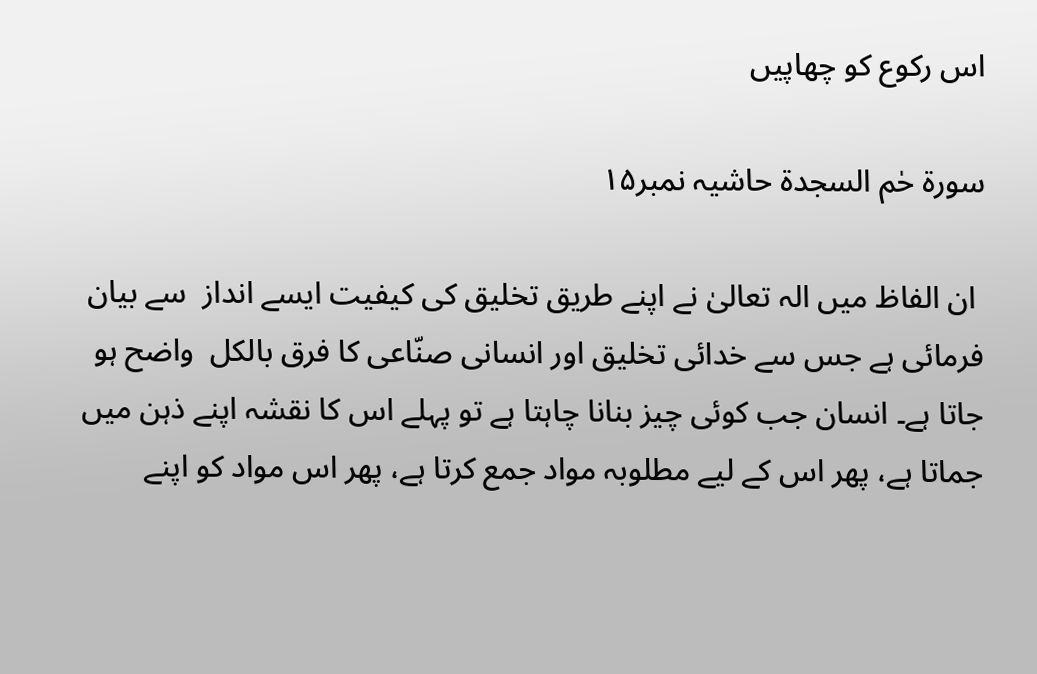اس رکوع کو چھاپیں

سورة حٰم السجدۃ حاشیہ نمبر١۵

 ان الفاظ میں الہ تعالیٰ نے اپنے طریق تخلیق کی کیفیت ایسے انداز  سے بیان فرمائی ہے جس سے خدائی تخلیق اور انسانی صنّاعی کا فرق بالکل  واضح ہو جاتا ہے۔ انسان جب کوئی چیز بنانا چاہتا ہے تو پہلے اس کا نقشہ اپنے ذہن میں جماتا ہے، پھر اس کے لیے مطلوبہ مواد جمع کرتا ہے، پھر اس مواد کو اپنے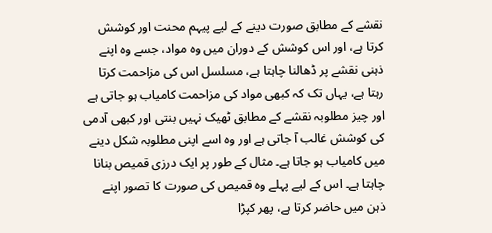نقشے کے مطابق صورت دینے کے لیے پیہم محنت اور کوشش کرتا ہے، اور اس کوشش کے دوران میں وہ مواد، جسے وہ اپنے ذہنی نقشے پر ڈھالنا چاہتا ہے، مسلسل اس کی مزاحمت کرتا رہتا ہے، یہاں تک کہ کبھی مواد کی مزاحمت کامیاب ہو جاتی ہے اور چیز مطلوبہ نقشے کے مطابق ٹھیک نہیں بنتی اور کبھی آدمی کی کوشش غالب آ جاتی ہے اور وہ اسے اپنی مطلوبہ شکل دینے میں کامیاب ہو جاتا ہے۔ مثال کے طور پر ایک درزی قمیص بنانا چاہتا ہے۔ اس کے لیے پہلے وہ قمیص کی صورت کا تصور اپنے ذہن میں حاضر کرتا ہے، پھر کپڑا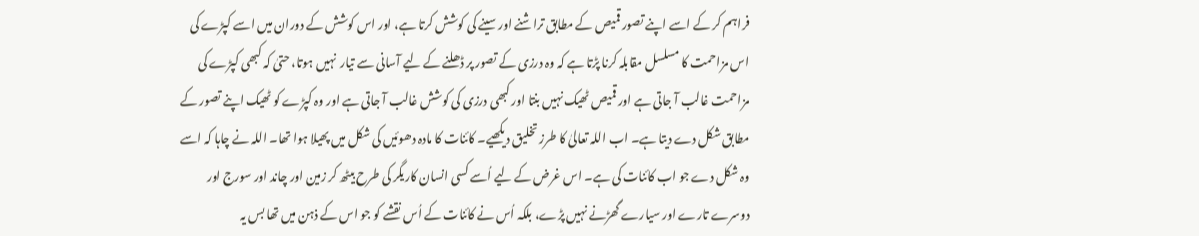فراہم کر کے اسے اپنے تصور قمیص کے مطابق تراشنے اور سینے کی کوشش کرتا ہے، اور اس کوشش کے دوران میں اسے کپڑے کی اس مزاحمت کا مسلسل مقابلہ کرنا پڑتا ہے کہ وہ درزی کے تصور پر ڈھلنے کے لیے آسانی سے تیار  نہیں ہوتا، حتیٰ کہ کبھی کپڑے کی مزاحمت غالب آ جاتی ہے اور قمیص ٹھیک نہیں بنتا اور کبھی درزی کی کوشش غالب آ جاتی ہے اور وہ کپڑے کو ٹھیک اپنے تصور کے مطابق شکل دے دیتا ہے۔ اب اللہ تعالیٰ کا طرز تخلیق دیکھیے۔ کائنات کا مادہ دھوئیں کی شکل میں پھیلا ہوا تھا۔ اللہ نے چاہا کہ اسے وہ شکل دے جو اب کائنات کی ہے۔ اس غرض کے لیے اُسے کسی انسان کاریگر کی طرح بیٹھ کر زمین اور چاند اور سورج اور دوسرے تارے اور سیارے گھڑنے نہیں پڑے، بلکہ اُس نے کائنات کے اُس نقشے کو جو اس کے ذہن میں تھا بس یہ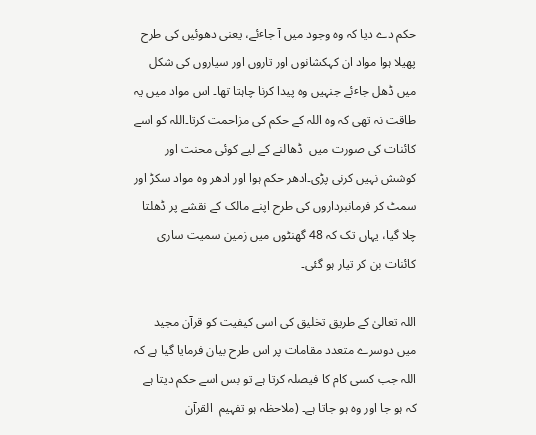حکم دے دیا کہ وہ وجود میں آ جاٴئے، یعنی دھوئیں کی طرح پھیلا ہوا مواد ان کہکشانوں اور تاروں اور سیاروں کی شکل میں ڈھل جاٴئے جنہیں وہ پیدا کرنا چاہتا تھا۔ اس مواد میں یہ طاقت نہ تھی کہ وہ اللہ کے حکم کی مزاحمت کرتا۔اللہ کو اسے کائنات کی صورت میں  ڈھالنے کے لیے کوئی محنت اور کوشش نہیں کرنی پڑی۔ادھر حکم ہوا اور ادھر وہ مواد سکڑ اور سمٹ کر فرمانبرداروں کی طرح اپنے مالک کے نقشے پر ڈھلتا چلا گیا، یہاں تک کہ 48 گھنٹوں میں زمین سمیت ساری کائنات بن کر تیار ہو گئی۔

اللہ تعالیٰ کے طریق تخلیق کی اسی کیفیت کو قرآن مجید میں دوسرے متعدد مقامات پر اس طرح بیان فرمایا گیا ہے کہ اللہ جب کسی کام کا فیصلہ کرتا ہے تو بس اسے حکم دیتا ہے کہ ہو جا اور وہ ہو جاتا ہے۔ (ملاحظہ ہو تفہیم  القرآن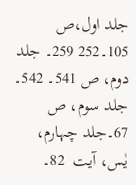جلد اول،ص 105۔252 259۔ جلد دوم، ص 541۔ 542۔ جلد سوم، ص 67۔جلد چہارم، یٰس، آیت  82۔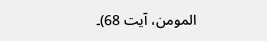المومن، آیت 68)۔